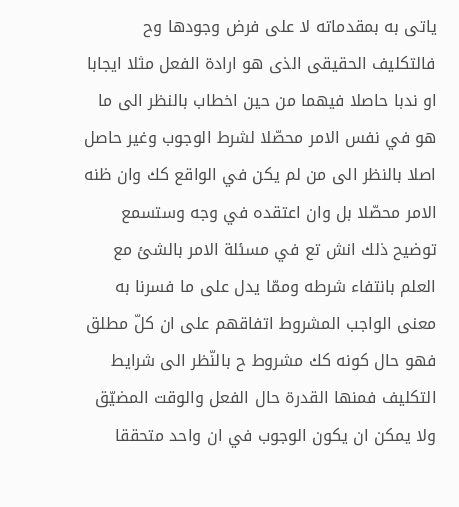ياتى به بمقدماته لا على فرض وجودها وح فالتكليف الحقيقى الذى هو ارادة الفعل مثلا ايجابا او ندبا حاصلا فيهما من حين اخطاب بالنظر الى ما هو في نفس الامر محصّلا لشرط الوجوب وغير حاصل اصلا بالنظر الى من لم يكن في الواقع كك وان ظنه الامر محصّلا بل وان اعتقده في وجه وستسمع توضيح ذلك انش تع في مسئلة الامر بالشئ مع العلم بانتفاء شرطه وممّا يدل على ما فسرنا به معنى الواجب المشروط اتفاقهم على ان كلّ مطلق فهو حال كونه كك مشروط ح بالنّظر الى شرايط التكليف فمنها القدرة حال الفعل والوقت المضيّق ولا يمكن ان يكون الوجوب في ان واحد متحققا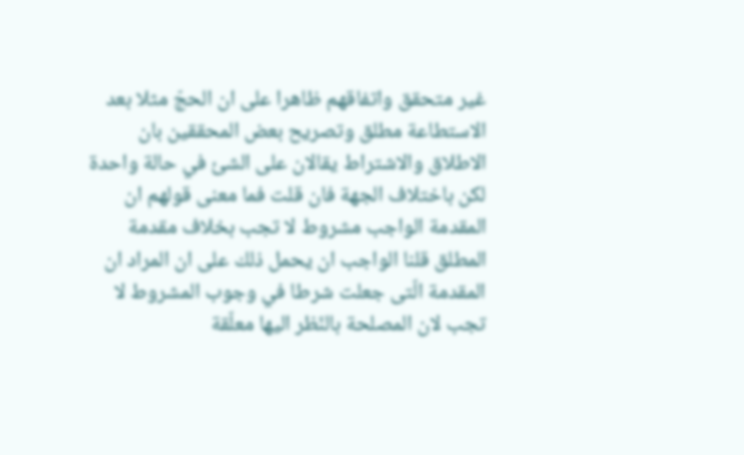غير متحقق واتفاقهم ظاهرا على ان الحجّ مثلا بعد الاستطاعة مطلق وتصريح بعض المحققين بان الاطلاق والاشتراط يقالان على الشئ في حالة واحدة لكن باختلاف الجهة فان قلت فما معنى قولهم ان المقدمة الواجب مشروط لا تجب بخلاف مقدمة المطلق قلنا الواجب ان يحمل ذلك على ان المراد ان المقدمة الّتى جعلت شرطا في وجوب المشروط لا تجب لان المصلحة بالنّظر اليها معلّقة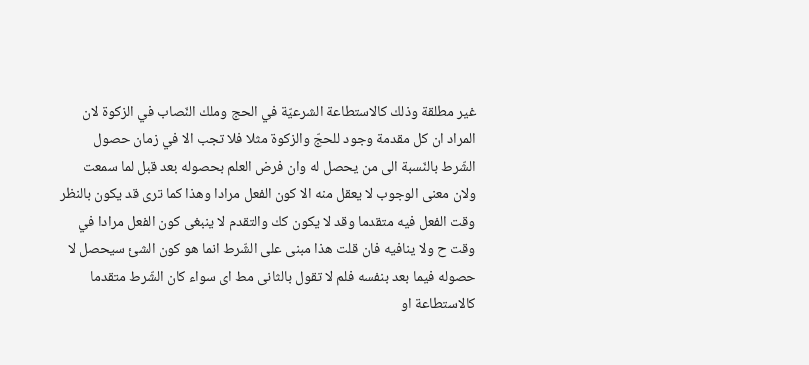غير مطلقة وذلك كالاستطاعة الشرعيّة في الحج وملك النّصاب في الزكوة لان المراد ان كل مقدمة وجود للحجّ والزكوة مثلا فلا تجب الا في زمان حصول الشّرط بالنّسبة الى من يحصل له وان فرض العلم بحصوله بعد قبل لما سمعت ولان معنى الوجوب لا يعقل منه الا كون الفعل مرادا وهذا كما ترى قد يكون بالنظر وقت الفعل فيه متقدما وقد لا يكون كك والتقدم لا ينبغى كون الفعل مرادا في وقت ح ولا ينافيه فان قلت هذا مبنى على الشّرط انما هو كون الشئ سيحصل لا حصوله فيما بعد بنفسه فلم لا تقول بالثانى مط اى سواء كان الشّرط متقدما كالاستطاعة او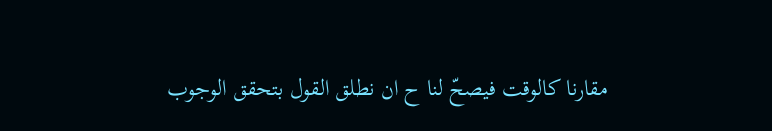مقارنا كالوقت فيصحّ لنا ح ان نطلق القول بتحقق الوجوب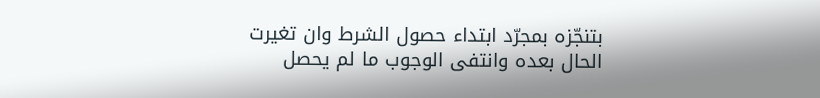بتنجّزه بمجرّد ابتداء حصول الشرط وان تغيرت الحال بعده وانتفى الوجوب ما لم يحصل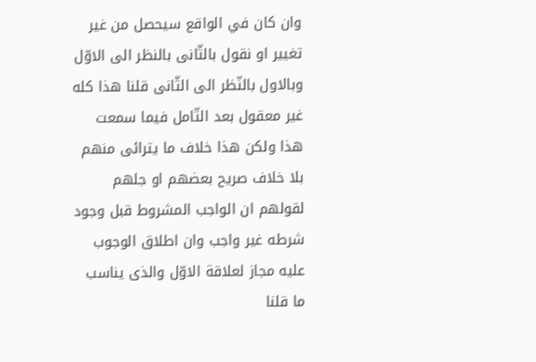وان كان في الواقع سيحصل من غير تغيير او نقول بالثّانى بالنظر الى الاوّل وبالاول بالنّظر الى الثّانى قلنا هذا كله غير معقول بعد التّامل فيما سمعت هذا ولكن هذا خلاف ما يترائى منهم بلا خلاف صريح بعضهم او جلهم لقولهم ان الواجب المشروط قبل وجود شرطه غير واجب وان اطلاق الوجوب عليه مجاز لعلاقة الاوّل والذى يناسب ما قلنا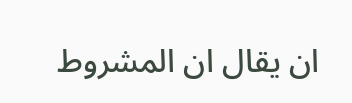ان يقال ان المشروط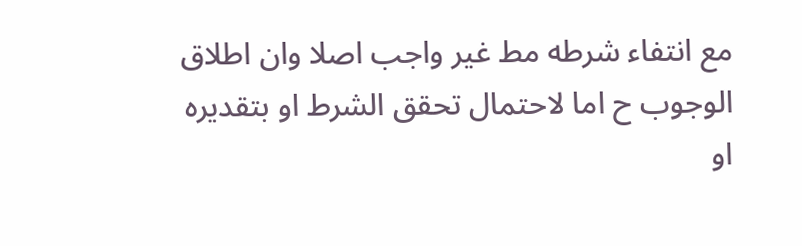مع انتفاء شرطه مط غير واجب اصلا وان اطلاق الوجوب ح اما لاحتمال تحقق الشرط او بتقديره او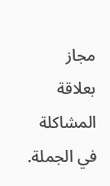مجاز بعلاقة المشاكلة في الجملة.